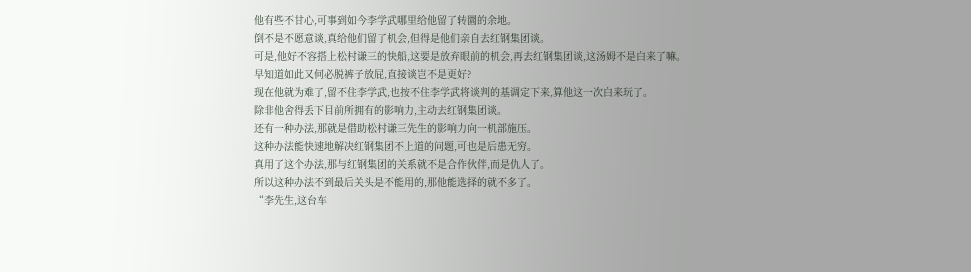他有些不甘心,可事到如今李学武哪里给他留了转圜的余地。
倒不是不愿意谈,真给他们留了机会,但得是他们亲自去红钢集团谈。
可是,他好不容搭上松村谦三的快船,这要是放弃眼前的机会,再去红钢集团谈,这汤姆不是白来了嘛。
早知道如此又何必脱裤子放屁,直接谈岂不是更好?
现在他就为难了,留不住李学武,也按不住李学武将谈判的基调定下来,算他这一次白来玩了。
除非他舍得丢下目前所拥有的影响力,主动去红钢集团谈。
还有一种办法,那就是借助松村谦三先生的影响力向一机部施压。
这种办法能快速地解决红钢集团不上道的问题,可也是后患无穷。
真用了这个办法,那与红钢集团的关系就不是合作伙伴,而是仇人了。
所以这种办法不到最后关头是不能用的,那他能选择的就不多了。
“李先生,这台车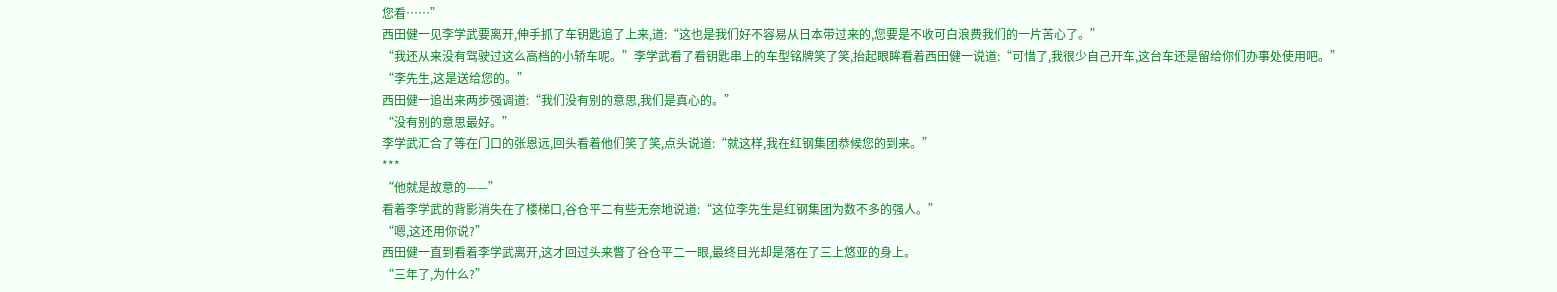您看……”
西田健一见李学武要离开,伸手抓了车钥匙追了上来,道:“这也是我们好不容易从日本带过来的,您要是不收可白浪费我们的一片苦心了。”
“我还从来没有驾驶过这么高档的小轿车呢。”李学武看了看钥匙串上的车型铭牌笑了笑,抬起眼眸看着西田健一说道:“可惜了,我很少自己开车,这台车还是留给你们办事处使用吧。”
“李先生,这是送给您的。”
西田健一追出来两步强调道:“我们没有别的意思,我们是真心的。”
“没有别的意思最好。”
李学武汇合了等在门口的张恩远,回头看着他们笑了笑,点头说道:“就这样,我在红钢集团恭候您的到来。”
***
“他就是故意的——”
看着李学武的背影消失在了楼梯口,谷仓平二有些无奈地说道:“这位李先生是红钢集团为数不多的强人。”
“嗯,这还用你说?”
西田健一直到看着李学武离开,这才回过头来瞥了谷仓平二一眼,最终目光却是落在了三上悠亚的身上。
“三年了,为什么?”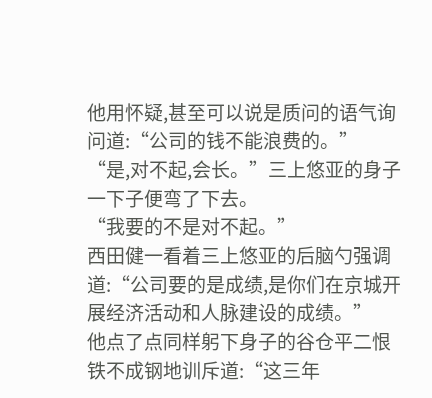他用怀疑,甚至可以说是质问的语气询问道:“公司的钱不能浪费的。”
“是,对不起,会长。”三上悠亚的身子一下子便弯了下去。
“我要的不是对不起。”
西田健一看着三上悠亚的后脑勺强调道:“公司要的是成绩,是你们在京城开展经济活动和人脉建设的成绩。”
他点了点同样躬下身子的谷仓平二恨铁不成钢地训斥道:“这三年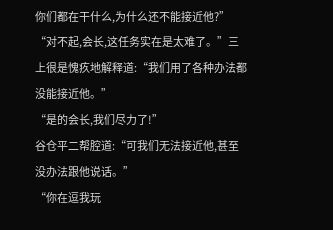你们都在干什么,为什么还不能接近他?”
“对不起,会长,这任务实在是太难了。”三上很是愧疚地解释道:“我们用了各种办法都没能接近他。”
“是的会长,我们尽力了!”
谷仓平二帮腔道:“可我们无法接近他,甚至没办法跟他说话。”
“你在逗我玩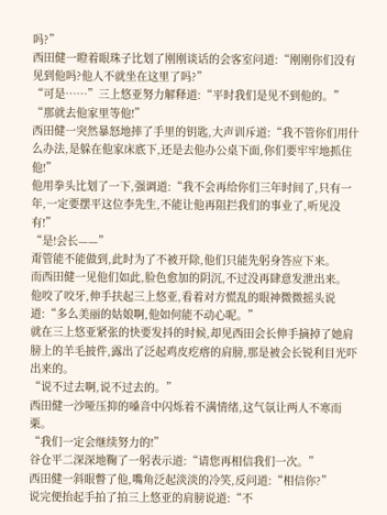吗?”
西田健一瞪着眼珠子比划了刚刚谈话的会客室问道:“刚刚你们没有见到他吗?他人不就坐在这里了吗?”
“可是……”三上悠亚努力解释道:“平时我们是见不到他的。”
“那就去他家里等他!”
西田健一突然暴怒地摔了手里的钥匙,大声训斥道:“我不管你们用什么办法,是躲在他家床底下,还是去他办公桌下面,你们要牢牢地抓住他!”
他用拳头比划了一下,强调道:“我不会再给你们三年时间了,只有一年,一定要摆平这位李先生,不能让他再阻拦我们的事业了,听见没有!”
“是!会长——”
甭管能不能做到,此时为了不被开除,他们只能先躬身答应下来。
而西田健一见他们如此,脸色愈加的阴沉,不过没再肆意发泄出来。
他咬了咬牙,伸手扶起三上悠亚,看着对方慌乱的眼神微微摇头说道:“多么美丽的姑娘啊,他如何能不动心呢。”
就在三上悠亚紧张的快要发抖的时候,却见西田会长伸手摘掉了她肩膀上的羊毛披件,露出了泛起鸡皮疙瘩的肩膀,那是被会长锐利目光吓出来的。
“说不过去啊,说不过去的。”
西田健一沙哑压抑的嗓音中闪烁着不满情绪,这气氛让两人不寒而栗。
“我们一定会继续努力的!”
谷仓平二深深地鞠了一躬表示道:“请您再相信我们一次。”
西田健一斜眼瞥了他,嘴角泛起淡淡的冷笑,反问道:“相信你?”
说完便抬起手拍了拍三上悠亚的肩膀说道:“不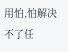用怕,怕解决不了任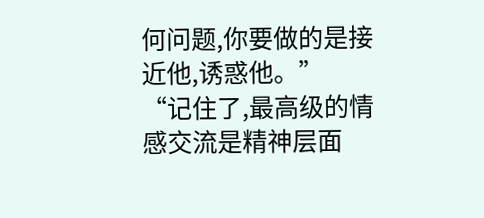何问题,你要做的是接近他,诱惑他。”
“记住了,最高级的情感交流是精神层面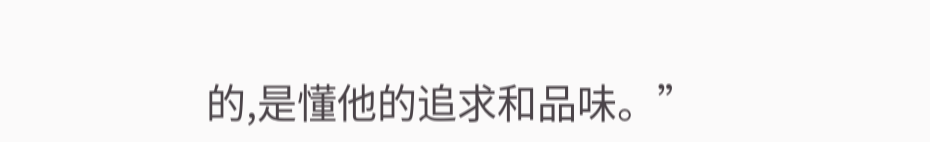的,是懂他的追求和品味。”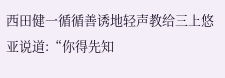西田健一循循善诱地轻声教给三上悠亚说道:“你得先知